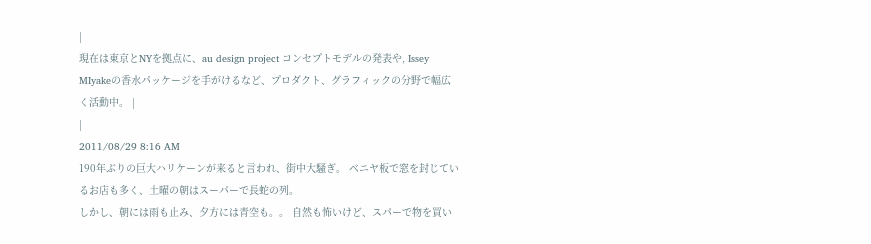|
現在は東京とNYを拠点に、au design project コンセプトモデルの発表や, Issey MIyakeの香水パッケージを手がけるなど、プロダクト、グラフィックの分野で幅広く活動中。 |
|
2011/08/29 8:16 AM
190年ぶりの巨大ハリケーンが来ると言われ、街中大騒ぎ。 ベニヤ板で窓を封じているお店も多く、土曜の朝はスーパーで長蛇の列。
しかし、朝には雨も止み、夕方には青空も。。 自然も怖いけど、スパーで物を買い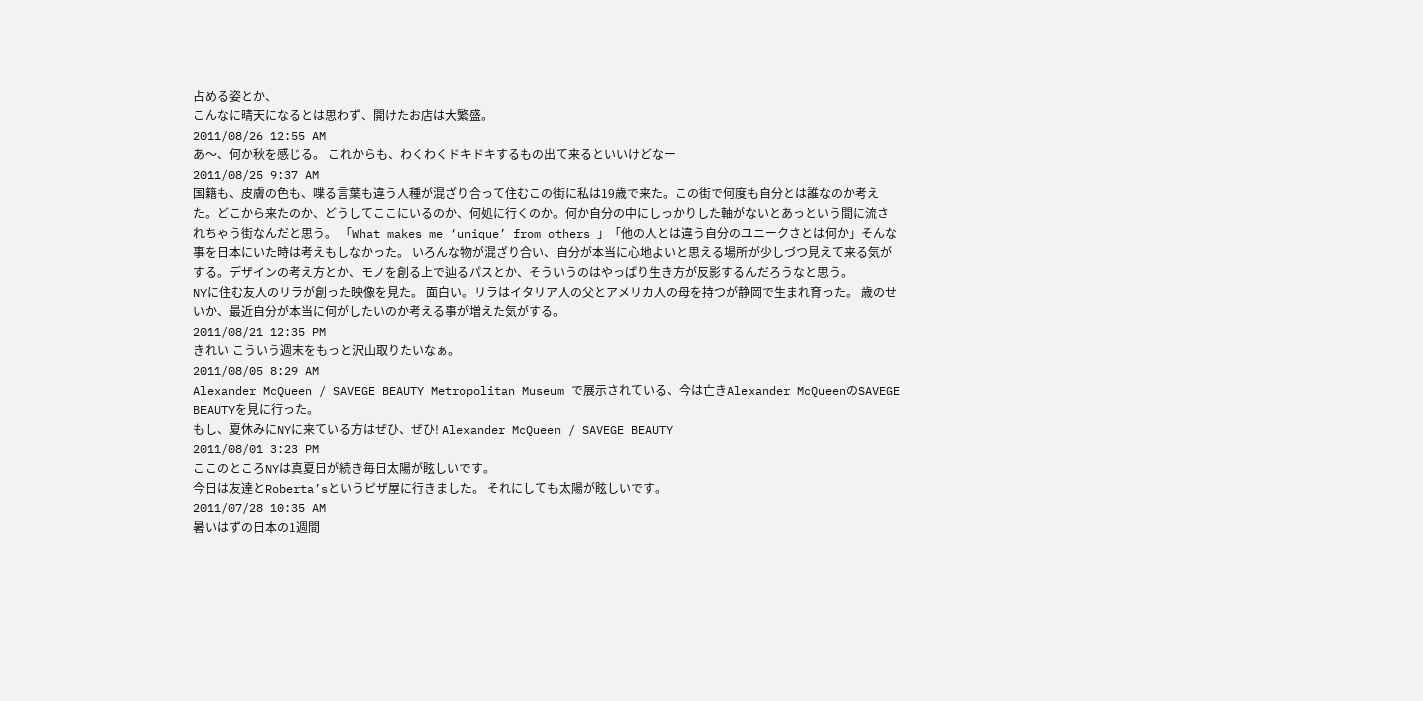占める姿とか、
こんなに晴天になるとは思わず、開けたお店は大繁盛。
2011/08/26 12:55 AM
あ〜、何か秋を感じる。 これからも、わくわくドキドキするもの出て来るといいけどなー
2011/08/25 9:37 AM
国籍も、皮膚の色も、喋る言葉も違う人種が混ざり合って住むこの街に私は19歳で来た。この街で何度も自分とは誰なのか考えた。どこから来たのか、どうしてここにいるのか、何処に行くのか。何か自分の中にしっかりした軸がないとあっという間に流されちゃう街なんだと思う。 「What makes me ‘unique’ from others 」「他の人とは違う自分のユニークさとは何か」そんな事を日本にいた時は考えもしなかった。 いろんな物が混ざり合い、自分が本当に心地よいと思える場所が少しづつ見えて来る気がする。デザインの考え方とか、モノを創る上で辿るパスとか、そういうのはやっぱり生き方が反影するんだろうなと思う。
NYに住む友人のリラが創った映像を見た。 面白い。リラはイタリア人の父とアメリカ人の母を持つが静岡で生まれ育った。 歳のせいか、最近自分が本当に何がしたいのか考える事が増えた気がする。
2011/08/21 12:35 PM
きれい こういう週末をもっと沢山取りたいなぁ。
2011/08/05 8:29 AM
Alexander McQueen / SAVEGE BEAUTY Metropolitan Museum で展示されている、今は亡きAlexander McQueenのSAVEGE BEAUTYを見に行った。
もし、夏休みにNYに来ている方はぜひ、ぜひ! Alexander McQueen / SAVEGE BEAUTY
2011/08/01 3:23 PM
ここのところNYは真夏日が続き毎日太陽が眩しいです。
今日は友達とRoberta’sというピザ屋に行きました。 それにしても太陽が眩しいです。
2011/07/28 10:35 AM
暑いはずの日本の1週間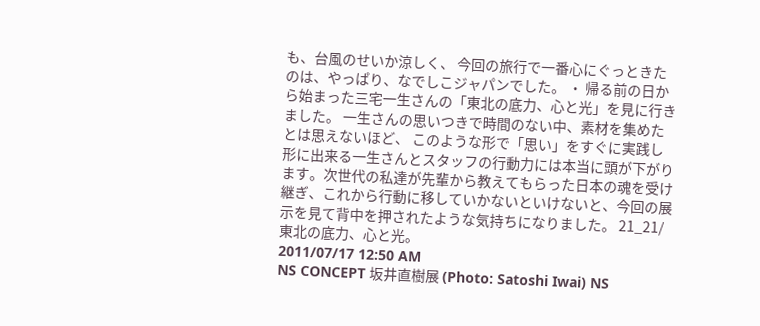も、台風のせいか涼しく、 今回の旅行で一番心にぐっときたのは、やっぱり、なでしこジャパンでした。 ・ 帰る前の日から始まった三宅一生さんの「東北の底力、心と光」を見に行きました。 一生さんの思いつきで時間のない中、素材を集めたとは思えないほど、 このような形で「思い」をすぐに実践し形に出来る一生さんとスタッフの行動力には本当に頭が下がります。次世代の私達が先輩から教えてもらった日本の魂を受け継ぎ、これから行動に移していかないといけないと、今回の展示を見て背中を押されたような気持ちになりました。 21_21/東北の底力、心と光。
2011/07/17 12:50 AM
NS CONCEPT 坂井直樹展 (Photo: Satoshi Iwai) NS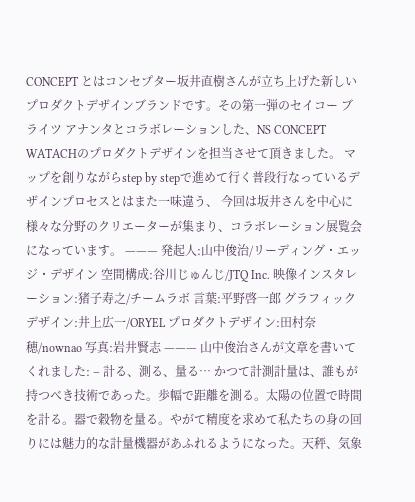CONCEPT とはコンセプター坂井直樹さんが立ち上げた新しいプロダクトデザインブランドです。その第一弾のセイコー ブライツ アナンタとコラボレーションした、NS CONCEPT WATACHのプロダクトデザインを担当させて頂きました。 マップを創りながらstep by stepで進めて行く普段行なっているデザインプロセスとはまた一味違う、 今回は坂井さんを中心に様々な分野のクリエーターが集まり、コラボレーション展覧会になっています。 ——— 発起人:山中俊治/リーディング・エッジ・デザイン 空間構成:谷川じゅんじ/JTQ Inc. 映像インスタレーション:猪子寿之/チームラボ 言葉:平野啓一郎 グラフィックデザイン:井上広一/ORYEL プロダクトデザイン:田村奈穂/nownao 写真:岩井賢志 ——— 山中俊治さんが文章を書いてくれました: – 計る、測る、量る… かつて計測計量は、誰もが持つべき技術であった。歩幅で距離を測る。太陽の位置で時間を計る。器で穀物を量る。やがて精度を求めて私たちの身の回りには魅力的な計量機器があふれるようになった。天秤、気象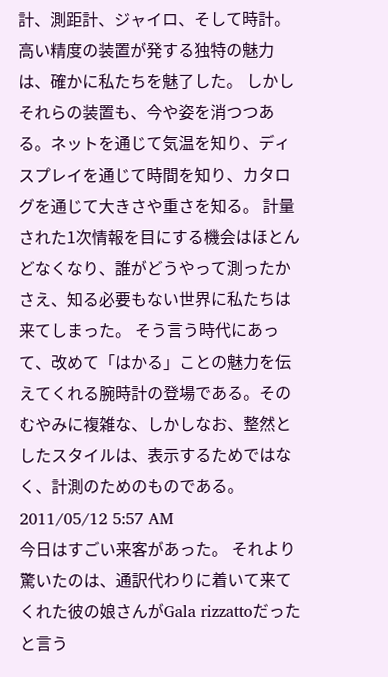計、測距計、ジャイロ、そして時計。高い精度の装置が発する独特の魅力は、確かに私たちを魅了した。 しかしそれらの装置も、今や姿を消つつある。ネットを通じて気温を知り、ディスプレイを通じて時間を知り、カタログを通じて大きさや重さを知る。 計量された1次情報を目にする機会はほとんどなくなり、誰がどうやって測ったかさえ、知る必要もない世界に私たちは来てしまった。 そう言う時代にあって、改めて「はかる」ことの魅力を伝えてくれる腕時計の登場である。そのむやみに複雑な、しかしなお、整然としたスタイルは、表示するためではなく、計測のためのものである。
2011/05/12 5:57 AM
今日はすごい来客があった。 それより驚いたのは、通訳代わりに着いて来てくれた彼の娘さんがGala rizzattoだったと言う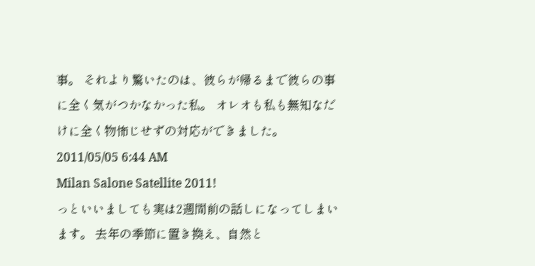事。 それより驚いたのは、彼らが帰るまで彼らの事に全く気がつかなかった私。 オレオも私も無知なだけに全く物怖じせずの対応ができました。
2011/05/05 6:44 AM
Milan Salone Satellite 2011!
っといいましても実は2週間前の話しになってしまいます。 去年の季節に置き換え、自然と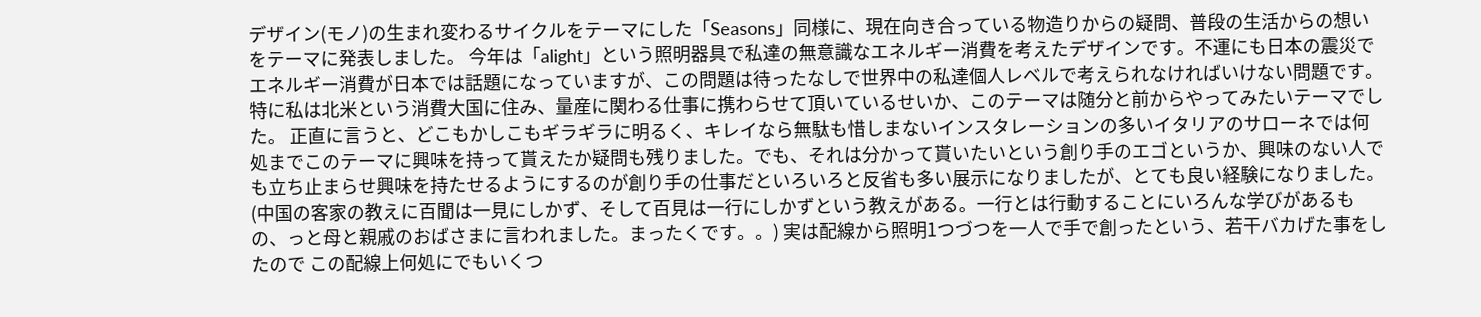デザイン(モノ)の生まれ変わるサイクルをテーマにした「Seasons」同様に、現在向き合っている物造りからの疑問、普段の生活からの想いをテーマに発表しました。 今年は「alight」という照明器具で私達の無意識なエネルギー消費を考えたデザインです。不運にも日本の震災でエネルギー消費が日本では話題になっていますが、この問題は待ったなしで世界中の私達個人レベルで考えられなければいけない問題です。特に私は北米という消費大国に住み、量産に関わる仕事に携わらせて頂いているせいか、このテーマは随分と前からやってみたいテーマでした。 正直に言うと、どこもかしこもギラギラに明るく、キレイなら無駄も惜しまないインスタレーションの多いイタリアのサローネでは何処までこのテーマに興味を持って貰えたか疑問も残りました。でも、それは分かって貰いたいという創り手のエゴというか、興味のない人でも立ち止まらせ興味を持たせるようにするのが創り手の仕事だといろいろと反省も多い展示になりましたが、とても良い経験になりました。(中国の客家の教えに百聞は一見にしかず、そして百見は一行にしかずという教えがある。一行とは行動することにいろんな学びがあるもの、っと母と親戚のおばさまに言われました。まったくです。。) 実は配線から照明1つづつを一人で手で創ったという、若干バカげた事をしたので この配線上何処にでもいくつ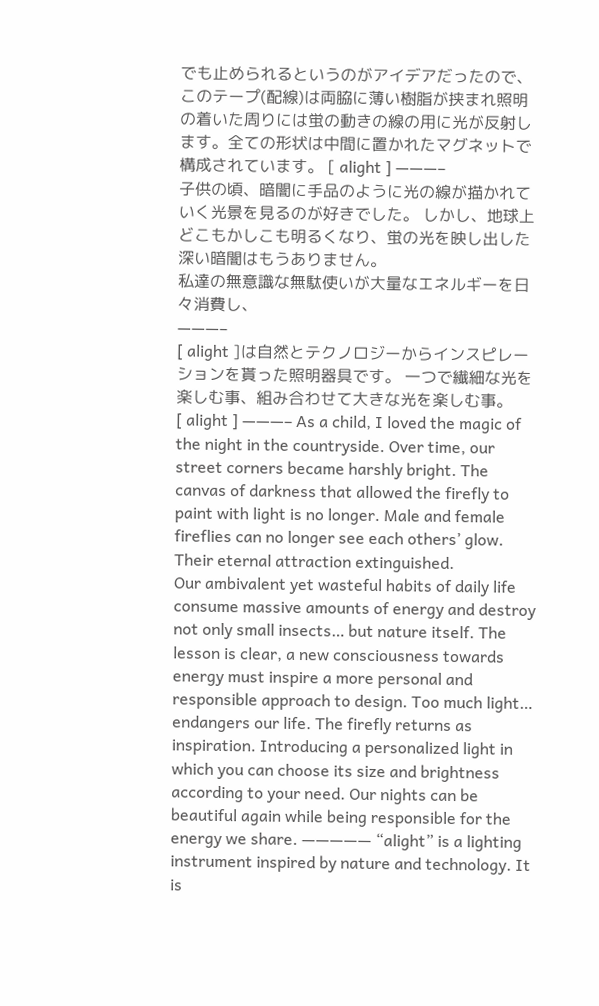でも止められるというのがアイデアだったので、 このテープ(配線)は両脇に薄い樹脂が挟まれ照明の着いた周りには蛍の動きの線の用に光が反射します。全ての形状は中間に置かれたマグネットで構成されています。 [ alight ] ———–
子供の頃、暗闇に手品のように光の線が描かれていく光景を見るのが好きでした。 しかし、地球上どこもかしこも明るくなり、蛍の光を映し出した深い暗闇はもうありません。
私達の無意識な無駄使いが大量なエネルギーを日々消費し、
———–
[ alight ]は自然とテクノロジーからインスピレーションを貰った照明器具です。 一つで繊細な光を楽しむ事、組み合わせて大きな光を楽しむ事。
[ alight ] ———– As a child, I loved the magic of the night in the countryside. Over time, our street corners became harshly bright. The canvas of darkness that allowed the firefly to paint with light is no longer. Male and female fireflies can no longer see each others’ glow. Their eternal attraction extinguished.
Our ambivalent yet wasteful habits of daily life consume massive amounts of energy and destroy not only small insects… but nature itself. The lesson is clear, a new consciousness towards energy must inspire a more personal and responsible approach to design. Too much light… endangers our life. The firefly returns as inspiration. Introducing a personalized light in which you can choose its size and brightness according to your need. Our nights can be beautiful again while being responsible for the energy we share. ————— “alight” is a lighting instrument inspired by nature and technology. It is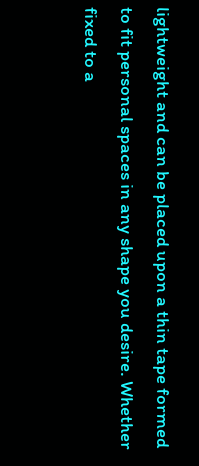lightweight and can be placed upon a thin tape formed to fit personal spaces in any shape you desire. Whether fixed to a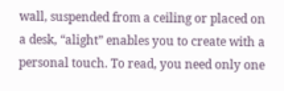wall, suspended from a ceiling or placed on a desk, “alight” enables you to create with a personal touch. To read, you need only one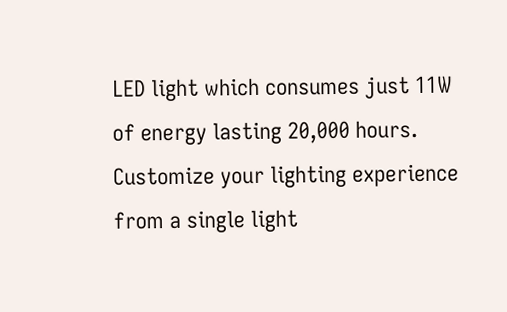LED light which consumes just 11W of energy lasting 20,000 hours. Customize your lighting experience from a single light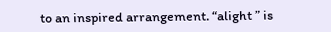to an inspired arrangement. “alight ” is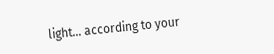light… according to your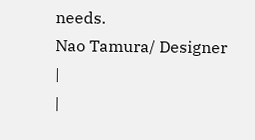needs.
Nao Tamura/ Designer
|
|